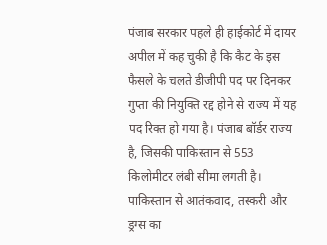पंजाब सरकार पहले ही हाईकोर्ट में दायर अपील में कह चुकी है कि कैट के इस फैसले के चलते डीजीपी पद पर दिनकर गुप्ता की नियुक्ति रद्द होने से राज्य में यह पद रिक्त हो गया है। पंजाब बॉर्डर राज्य है, जिसकी पाकिस्तान से 553 किलोमीटर लंबी सीमा लगती है। पाकिस्तान से आतंकवाद, तस्करी और ड्रग्स का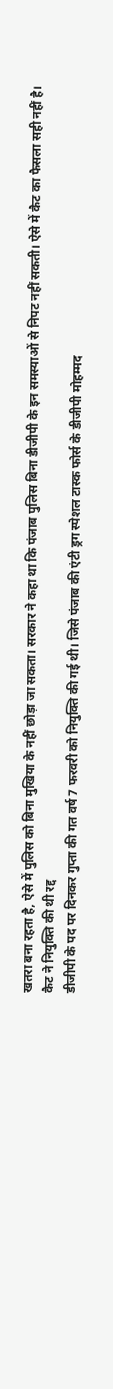खतरा बना रहता है, ऐसे में पुलिस को बिना मुखिया के नहीं छोड़ा जा सकता। सरकार ने कहा था कि पंजाब पुलिस बिना डीजीपी के इन समस्याओं से निपट नहीं सकती। ऐसे में कैट का फैसला सही नहीं है।
कैट ने नियुक्ति की थी रद्द
डीजीपी के पद पर दिनकर गुप्ता की गत वर्ष 7 फरवरी को नियुक्ति की गई थी। जिसे पंजाब की एंटी ड्रग स्पेशल टास्क फोर्स के डीजीपी मोहम्मद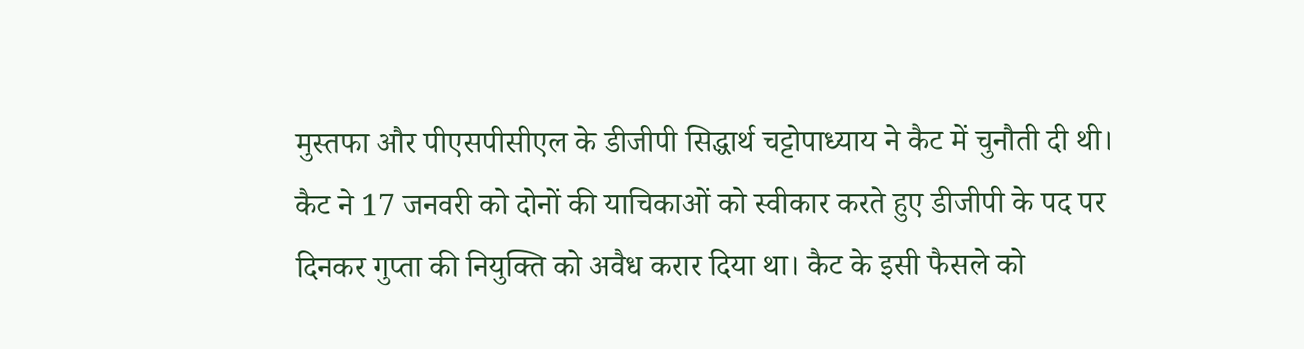मुस्तफा और पीएसपीसीएल के डीजीपी सिद्धार्थ चट्टोपाध्याय ने कैट में चुनौती दी थी। कैट ने 17 जनवरी को दोनों की याचिकाओं को स्वीकार करते हुए डीजीपी के पद पर दिनकर गुप्ता की नियुक्ति को अवैध करार दिया था। कैट के इसी फैसले को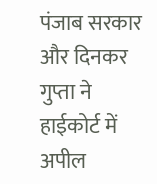पंजाब सरकार और दिनकर गुप्ता ने हाईकोर्ट में अपील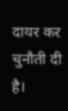दायर कर चुनौती दी है।